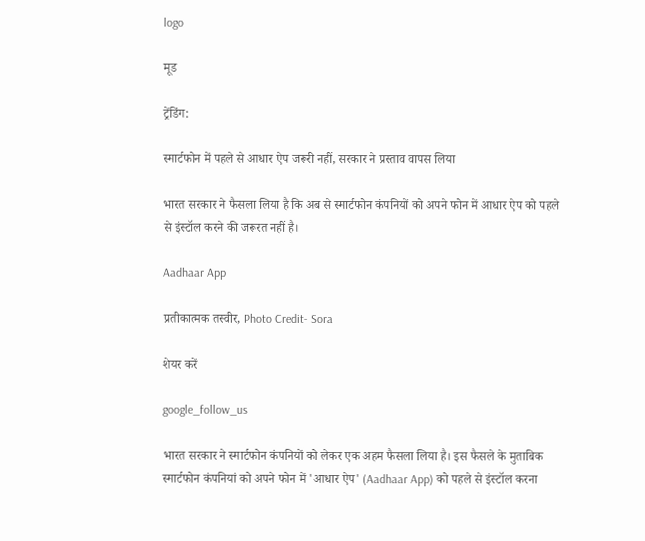logo

मूड

ट्रेंडिंग:

स्मार्टफोन में पहले से आधार ऐप जरूरी नहीं, सरकार ने प्रस्ताव वापस लिया

भारत सरकार ने फैसला लिया है कि अब से स्मार्टफोन कंपनियों को अपने फोन में आधार ऐप को पहले से इंस्टॉल करने की जरूरत नहीं है।

Aadhaar App

प्रतीकात्मक तस्वीर, Photo Credit- Sora

शेयर करें

google_follow_us

भारत सरकार ने स्मार्टफोन कंपनियों को लेकर एक अहम फैसला लिया है। इस फैसले के मुताबिक स्मार्टफोन कंपनियां को अपने फोन में 'आधार ऐप' (Aadhaar App) को पहले से इंस्टॉल करना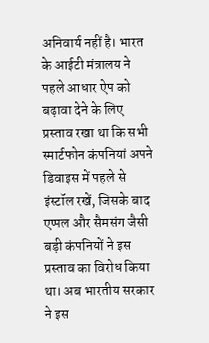अनिवार्य नहीं है। भारत के आईटी मंत्रालय ने पहले आधार ऐप को बढ़ावा देने के लिए प्रस्ताव रखा था कि सभी स्मार्टफोन कंपनियां अपने डिवाइस में पहले से इंस्टॉल रखें, जिसके बाद एप्पल और सैमसंग जैसी बड़ी कंपनियों ने इस प्रस्ताव का विरोध किया था। अब भारतीय सरकार ने इस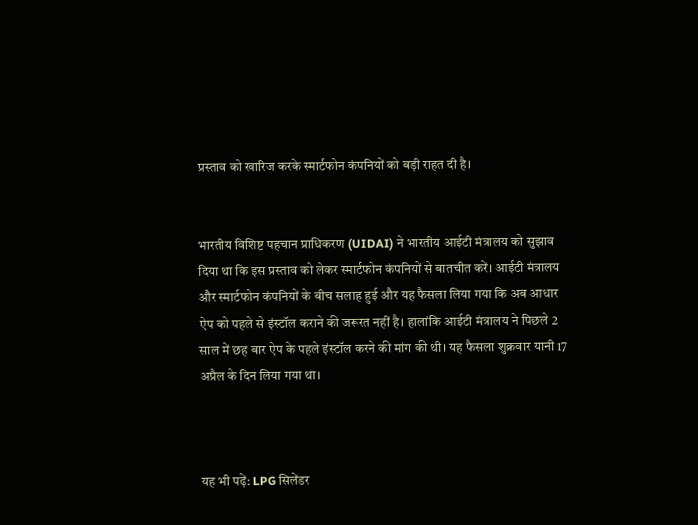प्रस्ताव को खारिज करके स्मार्टफोन कंपनियों को बड़ी राहत दी है।


भारतीय विशिष्ट पहचान प्राधिकरण (UIDAI) ने भारतीय आईटी मंत्रालय को सुझाव दिया था कि इस प्रस्ताव को लेकर स्मार्टफोन कंपनियों से बातचीत करें। आईटी मंत्रालय और स्मार्टफोन कंपनियों के बीच सलाह हुई और यह फैसला लिया गया कि अब आधार ऐप को पहले से इंस्टॉल कराने की जरूरत नहीं है। हालांकि आईटी मंत्रालय ने पिछले 2 साल में छह बार ऐप के पहले इंस्टॉल करने की मांग की थी। यह फैसला शुक्रवार यानी 17 अप्रैल के दिन लिया गया था।



यह भी पढ़ें: LPG सिलेंडर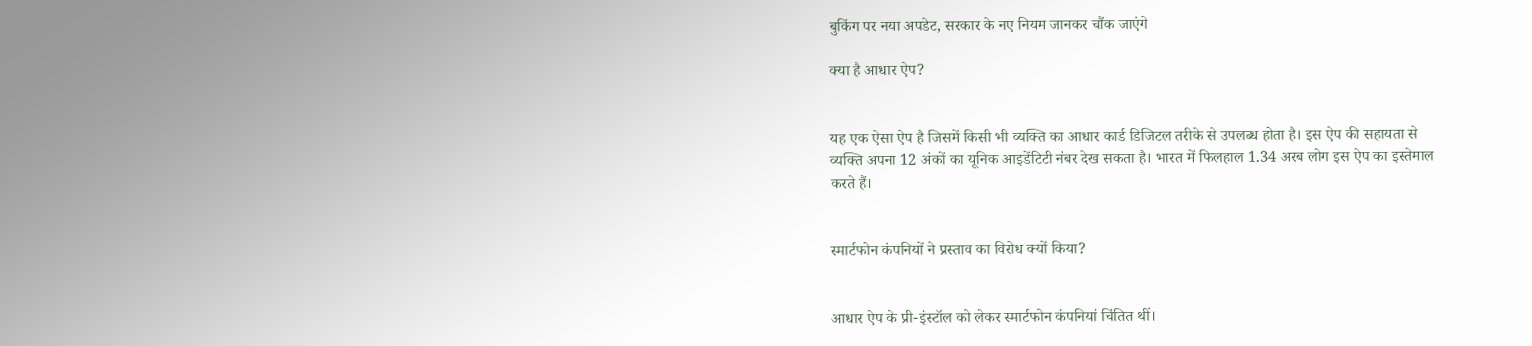बुकिंग पर नया अपडेट, सरकार के नए नियम जानकर चौंक जाएंगे

क्या है आधार ऐप?


यह एक ऐसा ऐप है जिसमें किसी भी व्यक्ति का आधार कार्ड डिजिटल तरीके से उपलब्ध होता है। इस ऐप की सहायता से व्यक्ति अपना 12 अंकों का यूनिक आइडेंटिटी नंबर देख सकता है। भारत में फिलहाल 1.34 अरब लोग इस ऐप का इस्तेमाल करते हैं।


स्मार्टफोन कंपनियों ने प्रस्ताव का विरोध क्यों किया?


आधार ऐप के प्री-इंस्टॉल को लेकर स्मार्टफोन कंपनियां चिंतित थीं।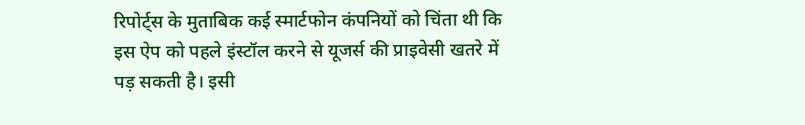रिपोर्ट्स के मुताबिक कई स्मार्टफोन कंपनियों को चिंता थी कि इस ऐप को पहले इंस्टॉल करने से यूजर्स की प्राइवेसी खतरे में पड़ सकती है। इसी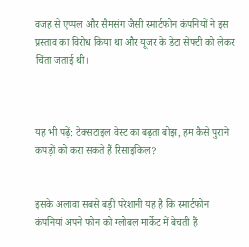वजह से एप्पल और सैमसंग जैसी स्मार्टफोन कंपनियों ने इस प्रस्ताव का विरोध किया था और यूजर के डेटा सेफ्टी को लेकर चिंता जताई थी।



यह भी पढ़ें: टेक्सटाइल वेस्ट का बढ़ता बोझ, हम कैसे पुराने कपड़ों को करा सकते हैं रिसाइकिल?


इसके अलावा सबसे बड़ी परेशानी यह है कि स्मार्टफोन कंपनियां अपने फोन को ग्लोबल मार्केट में बेचती हैं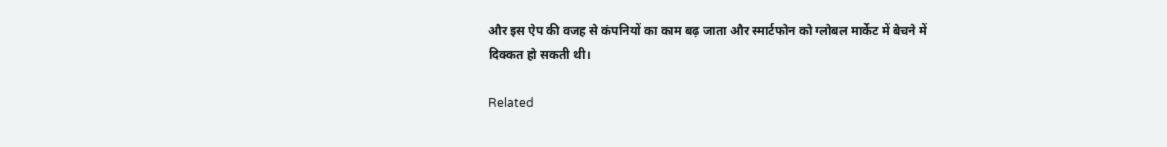और इस ऐप की वजह से कंपनियों का काम बढ़ जाता और स्मार्टफोन को ग्लोबल मार्केट में बेचने में दिक्कत हो सकती थी।

Related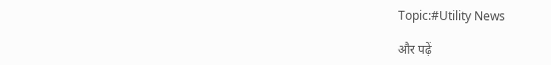Topic:#Utility News

और पढ़ें